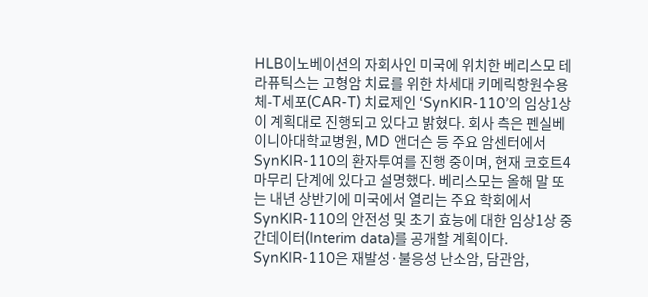HLB이노베이션의 자회사인 미국에 위치한 베리스모 테라퓨틱스는 고형암 치료를 위한 차세대 키메릭항원수용체-T세포(CAR-T) 치료제인 ‘SynKIR-110’의 임상1상이 계획대로 진행되고 있다고 밝혔다. 회사 측은 펜실베이니아대학교병원, MD 앤더슨 등 주요 암센터에서 SynKIR-110의 환자투여를 진행 중이며, 현재 코호트4 마무리 단계에 있다고 설명했다. 베리스모는 올해 말 또는 내년 상반기에 미국에서 열리는 주요 학회에서 SynKIR-110의 안전성 및 초기 효능에 대한 임상1상 중간데이터(Interim data)를 공개할 계획이다. SynKIR-110은 재발성·불응성 난소암, 담관암,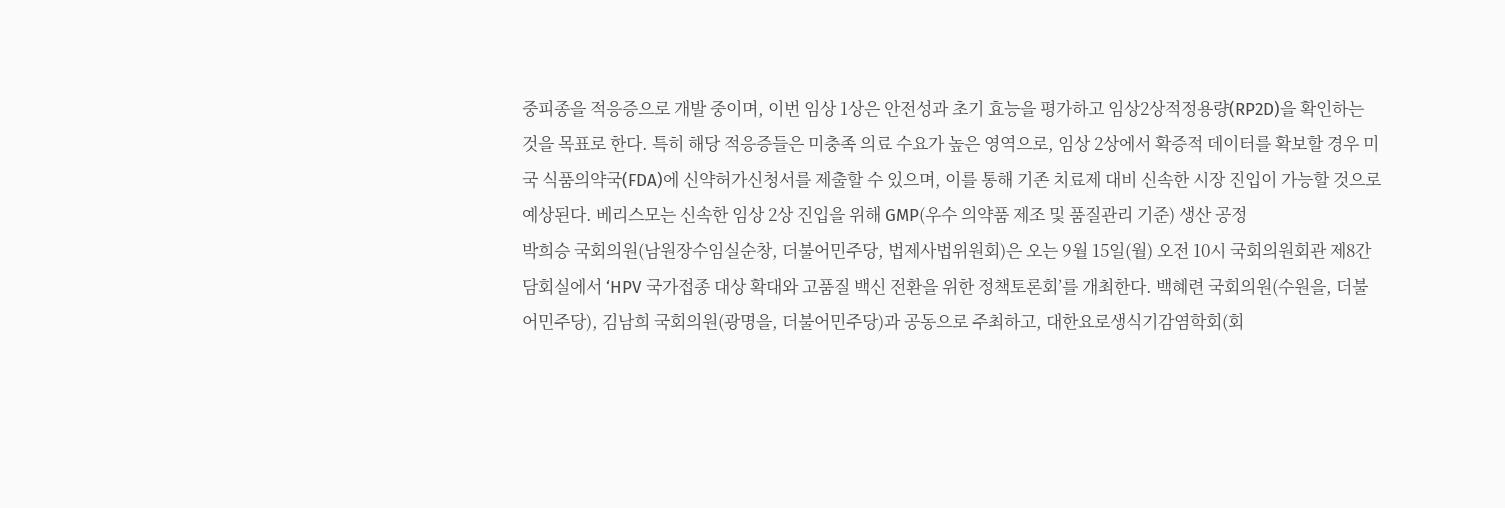중피종을 적응증으로 개발 중이며, 이번 임상 1상은 안전성과 초기 효능을 평가하고 임상2상적정용량(RP2D)을 확인하는 것을 목표로 한다. 특히 해당 적응증들은 미충족 의료 수요가 높은 영역으로, 임상 2상에서 확증적 데이터를 확보할 경우 미국 식품의약국(FDA)에 신약허가신청서를 제출할 수 있으며, 이를 통해 기존 치료제 대비 신속한 시장 진입이 가능할 것으로 예상된다. 베리스모는 신속한 임상 2상 진입을 위해 GMP(우수 의약품 제조 및 품질관리 기준) 생산 공정
박희승 국회의원(남원장수임실순창, 더불어민주당, 법제사법위원회)은 오는 9월 15일(월) 오전 10시 국회의원회관 제8간담회실에서 ‘HPV 국가접종 대상 확대와 고품질 백신 전환을 위한 정책토론회’를 개최한다. 백혜련 국회의원(수원을, 더불어민주당), 김남희 국회의원(광명을, 더불어민주당)과 공동으로 주최하고, 대한요로생식기감염학회(회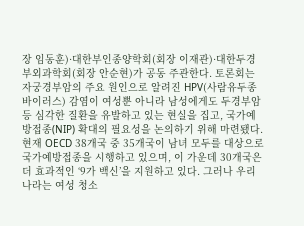장 임동훈)·대한부인종양학회(회장 이재관)·대한두경부외과학회(회장 안순현)가 공동 주관한다. 토론회는 자궁경부암의 주요 원인으로 알려진 HPV(사람유두종바이러스) 감염이 여성뿐 아니라 남성에게도 두경부암 등 심각한 질환을 유발하고 있는 현실을 집고, 국가예방접종(NIP) 확대의 필요성을 논의하기 위해 마련됐다. 현재 OECD 38개국 중 35개국이 남녀 모두를 대상으로 국가예방접종을 시행하고 있으며, 이 가운데 30개국은 더 효과적인 ‘9가 백신’을 지원하고 있다. 그러나 우리나라는 여성 청소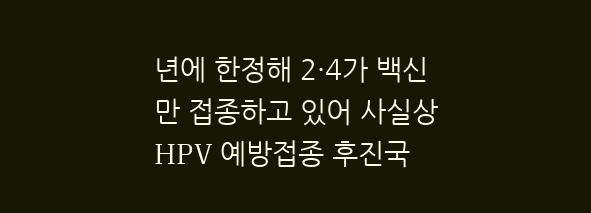년에 한정해 2·4가 백신만 접종하고 있어 사실상 HPV 예방접종 후진국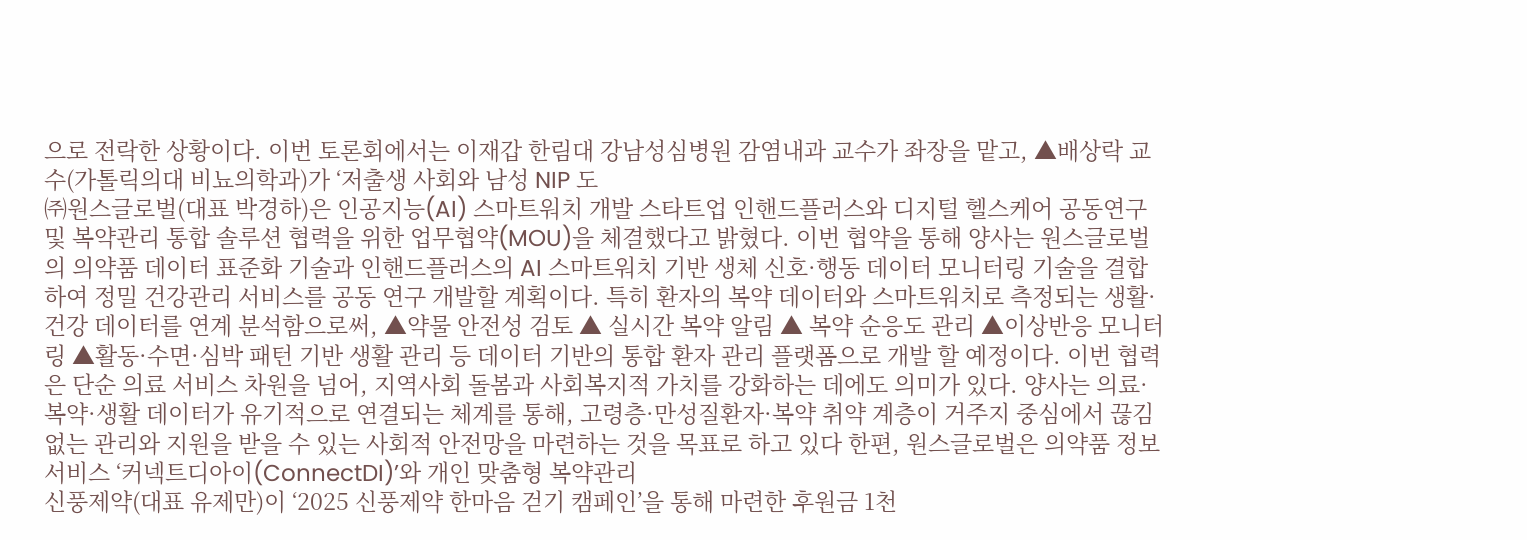으로 전락한 상황이다. 이번 토론회에서는 이재갑 한림대 강남성심병원 감염내과 교수가 좌장을 맡고, ▲배상락 교수(가톨릭의대 비뇨의학과)가 ‘저출생 사회와 남성 NIP 도
㈜원스글로벌(대표 박경하)은 인공지능(AI) 스마트워치 개발 스타트업 인핸드플러스와 디지털 헬스케어 공동연구 및 복약관리 통합 솔루션 협력을 위한 업무협약(MOU)을 체결했다고 밝혔다. 이번 협약을 통해 양사는 원스글로벌의 의약품 데이터 표준화 기술과 인핸드플러스의 AI 스마트워치 기반 생체 신호·행동 데이터 모니터링 기술을 결합하여 정밀 건강관리 서비스를 공동 연구 개발할 계획이다. 특히 환자의 복약 데이터와 스마트워치로 측정되는 생활·건강 데이터를 연계 분석함으로써, ▲약물 안전성 검토 ▲ 실시간 복약 알림 ▲ 복약 순응도 관리 ▲이상반응 모니터링 ▲활동·수면·심박 패턴 기반 생활 관리 등 데이터 기반의 통합 환자 관리 플랫폼으로 개발 할 예정이다. 이번 협력은 단순 의료 서비스 차원을 넘어, 지역사회 돌봄과 사회복지적 가치를 강화하는 데에도 의미가 있다. 양사는 의료·복약·생활 데이터가 유기적으로 연결되는 체계를 통해, 고령층·만성질환자·복약 취약 계층이 거주지 중심에서 끊김 없는 관리와 지원을 받을 수 있는 사회적 안전망을 마련하는 것을 목표로 하고 있다 한편, 원스글로벌은 의약품 정보 서비스 ‘커넥트디아이(ConnectDI)’와 개인 맞춤형 복약관리
신풍제약(대표 유제만)이 ‘2025 신풍제약 한마음 걷기 캠페인’을 통해 마련한 후원금 1천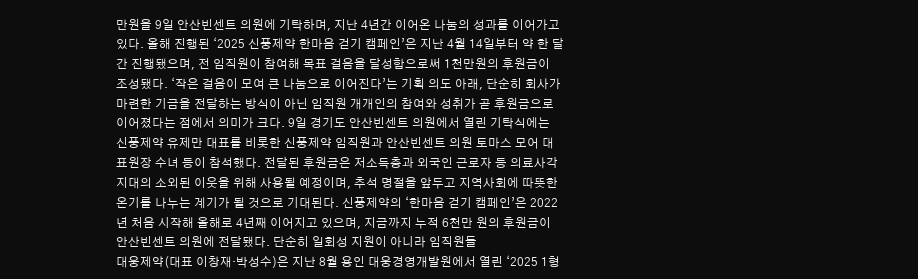만원을 9일 안산빈센트 의원에 기탁하며, 지난 4년간 이어온 나눔의 성과를 이어가고 있다. 올해 진행된 ‘2025 신풍제약 한마음 걷기 캠페인’은 지난 4월 14일부터 약 한 달간 진행됐으며, 전 임직원이 참여해 목표 걸음을 달성함으로써 1천만원의 후원금이 조성됐다. ‘작은 걸음이 모여 큰 나눔으로 이어진다’는 기획 의도 아래, 단순히 회사가 마련한 기금을 전달하는 방식이 아닌 임직원 개개인의 참여와 성취가 곧 후원금으로 이어졌다는 점에서 의미가 크다. 9일 경기도 안산빈센트 의원에서 열린 기탁식에는 신풍제약 유제만 대표를 비롯한 신풍제약 임직원과 안산빈센트 의원 토마스 모어 대표원장 수녀 등이 참석했다. 전달된 후원금은 저소득층과 외국인 근로자 등 의료사각지대의 소외된 이웃을 위해 사용될 예정이며, 추석 명절을 앞두고 지역사회에 따뜻한 온기를 나누는 계기가 될 것으로 기대된다. 신풍제약의 ‘한마음 걷기 캠페인’은 2022년 처음 시작해 올해로 4년째 이어지고 있으며, 지금까지 누적 6천만 원의 후원금이 안산빈센트 의원에 전달됐다. 단순히 일회성 지원이 아니라 임직원들
대웅제약(대표 이창재·박성수)은 지난 8월 용인 대웅경영개발원에서 열린 ‘2025 1형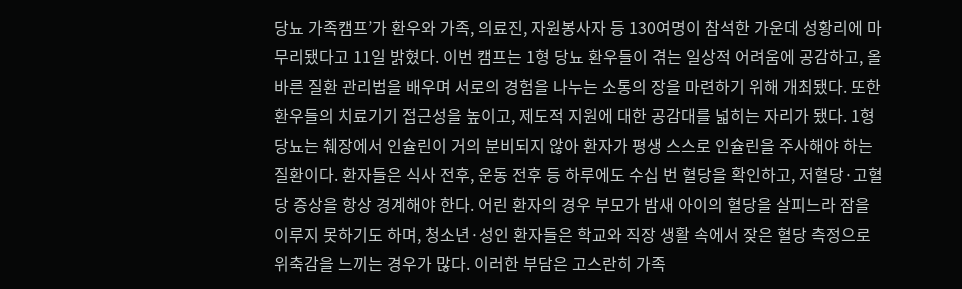당뇨 가족캠프’가 환우와 가족, 의료진, 자원봉사자 등 130여명이 참석한 가운데 성황리에 마무리됐다고 11일 밝혔다. 이번 캠프는 1형 당뇨 환우들이 겪는 일상적 어려움에 공감하고, 올바른 질환 관리법을 배우며 서로의 경험을 나누는 소통의 장을 마련하기 위해 개최됐다. 또한 환우들의 치료기기 접근성을 높이고, 제도적 지원에 대한 공감대를 넓히는 자리가 됐다. 1형 당뇨는 췌장에서 인슐린이 거의 분비되지 않아 환자가 평생 스스로 인슐린을 주사해야 하는 질환이다. 환자들은 식사 전후, 운동 전후 등 하루에도 수십 번 혈당을 확인하고, 저혈당·고혈당 증상을 항상 경계해야 한다. 어린 환자의 경우 부모가 밤새 아이의 혈당을 살피느라 잠을 이루지 못하기도 하며, 청소년·성인 환자들은 학교와 직장 생활 속에서 잦은 혈당 측정으로 위축감을 느끼는 경우가 많다. 이러한 부담은 고스란히 가족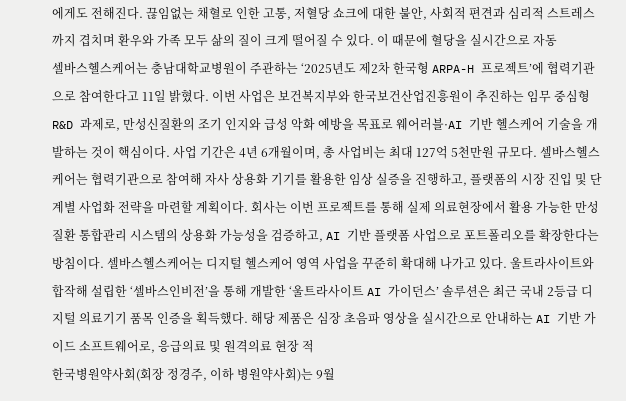에게도 전해진다. 끊임없는 채혈로 인한 고통, 저혈당 쇼크에 대한 불안, 사회적 편견과 심리적 스트레스까지 겹치며 환우와 가족 모두 삶의 질이 크게 떨어질 수 있다. 이 때문에 혈당을 실시간으로 자동
셀바스헬스케어는 충남대학교병원이 주관하는 ‘2025년도 제2차 한국형 ARPA-H 프로젝트’에 협력기관으로 참여한다고 11일 밝혔다. 이번 사업은 보건복지부와 한국보건산업진흥원이 추진하는 임무 중심형 R&D 과제로, 만성신질환의 조기 인지와 급성 악화 예방을 목표로 웨어러블·AI 기반 헬스케어 기술을 개발하는 것이 핵심이다. 사업 기간은 4년 6개월이며, 총 사업비는 최대 127억 5천만원 규모다. 셀바스헬스케어는 협력기관으로 참여해 자사 상용화 기기를 활용한 임상 실증을 진행하고, 플랫폼의 시장 진입 및 단계별 사업화 전략을 마련할 계획이다. 회사는 이번 프로젝트를 통해 실제 의료현장에서 활용 가능한 만성질환 통합관리 시스템의 상용화 가능성을 검증하고, AI 기반 플랫폼 사업으로 포트폴리오를 확장한다는 방침이다. 셀바스헬스케어는 디지털 헬스케어 영역 사업을 꾸준히 확대해 나가고 있다. 울트라사이트와 합작해 설립한 ‘셀바스인비전’을 통해 개발한 ‘울트라사이트 AI 가이던스’ 솔루션은 최근 국내 2등급 디지털 의료기기 품목 인증을 획득했다. 해당 제품은 심장 초음파 영상을 실시간으로 안내하는 AI 기반 가이드 소프트웨어로, 응급의료 및 원격의료 현장 적
한국병원약사회(회장 정경주, 이하 병원약사회)는 9월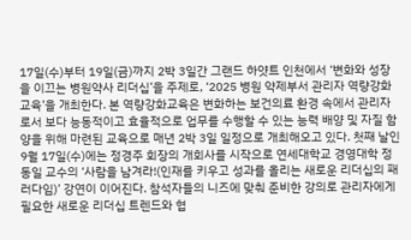17일(수)부터 19일(금)까지 2박 3일간 그랜드 하얏트 인천에서 ‘변화와 성장을 이끄는 병원약사 리더십’을 주제로, ‘2025 병원 약제부서 관리자 역량강화교육’을 개최한다. 본 역량강화교육은 변화하는 보건의료 환경 속에서 관리자로서 보다 능동적이고 효율적으로 업무를 수행할 수 있는 능력 배양 및 자질 함양을 위해 마련된 교육으로 매년 2박 3일 일정으로 개최해오고 있다. 첫째 날인 9월 17일(수)에는 정경주 회장의 개회사를 시작으로 연세대학교 경영대학 정동일 교수의 ‘사람을 남겨라!(인재를 키우고 성과를 올리는 새로운 리더십의 패러다임)’ 강연이 이어진다. 참석자들의 니즈에 맞춰 준비한 강의로 관리자에게 필요한 새로운 리더십 트렌드와 협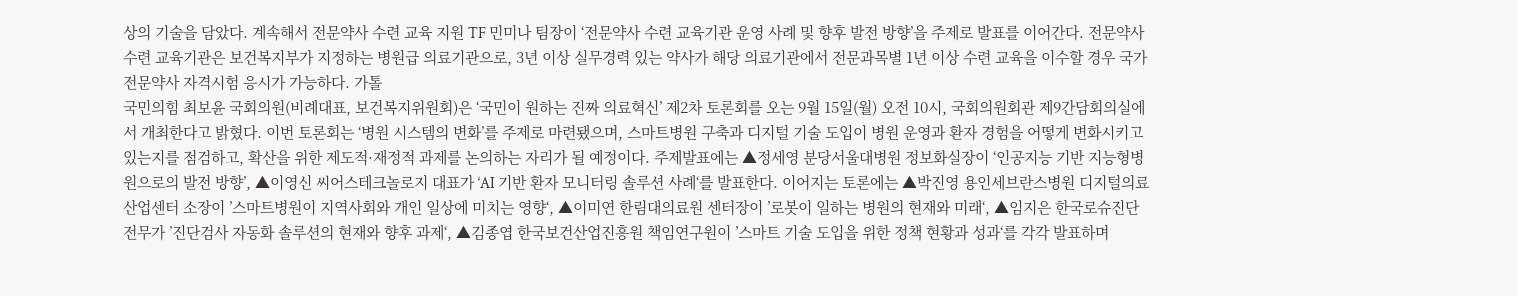상의 기술을 담았다. 계속해서 전문약사 수련 교육 지원 TF 민미나 팀장이 ‘전문약사 수련 교육기관 운영 사례 및 향후 발전 방향’을 주제로 발표를 이어간다. 전문약사 수련 교육기관은 보건복지부가 지정하는 병원급 의료기관으로, 3년 이상 실무경력 있는 약사가 해당 의료기관에서 전문과목별 1년 이상 수련 교육을 이수할 경우 국가 전문약사 자격시험 응시가 가능하다. 가톨
국민의힘 최보윤 국회의원(비례대표, 보건복지위원회)은 ‘국민이 원하는 진짜 의료혁신’ 제2차 토론회를 오는 9월 15일(월) 오전 10시, 국회의원회관 제9간담회의실에서 개최한다고 밝혔다. 이번 토론회는 ‘병원 시스템의 변화’를 주제로 마련됐으며, 스마트병원 구축과 디지털 기술 도입이 병원 운영과 환자 경험을 어떻게 변화시키고 있는지를 점검하고, 확산을 위한 제도적·재정적 과제를 논의하는 자리가 될 예정이다. 주제발표에는 ▲정세영 분당서울대병원 정보화실장이 ‘인공지능 기반 지능형병원으로의 발전 방향’, ▲이영신 씨어스테크놀로지 대표가 ‘AI 기반 환자 모니터링 솔루션 사례‘를 발표한다. 이어지는 토론에는 ▲박진영 용인세브란스병원 디지털의료산업센터 소장이 ’스마트병원이 지역사회와 개인 일상에 미치는 영향‘, ▲이미연 한림대의료원 센터장이 ’로봇이 일하는 병원의 현재와 미래‘, ▲임지은 한국로슈진단 전무가 ’진단검사 자동화 솔루션의 현재와 향후 과제‘, ▲김종엽 한국보건산업진흥원 책임연구원이 ’스마트 기술 도입을 위한 정책 현황과 성과‘를 각각 발표하며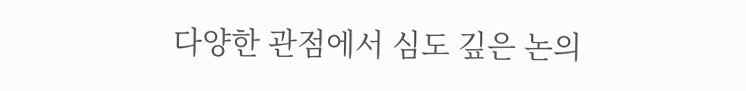다양한 관점에서 심도 깊은 논의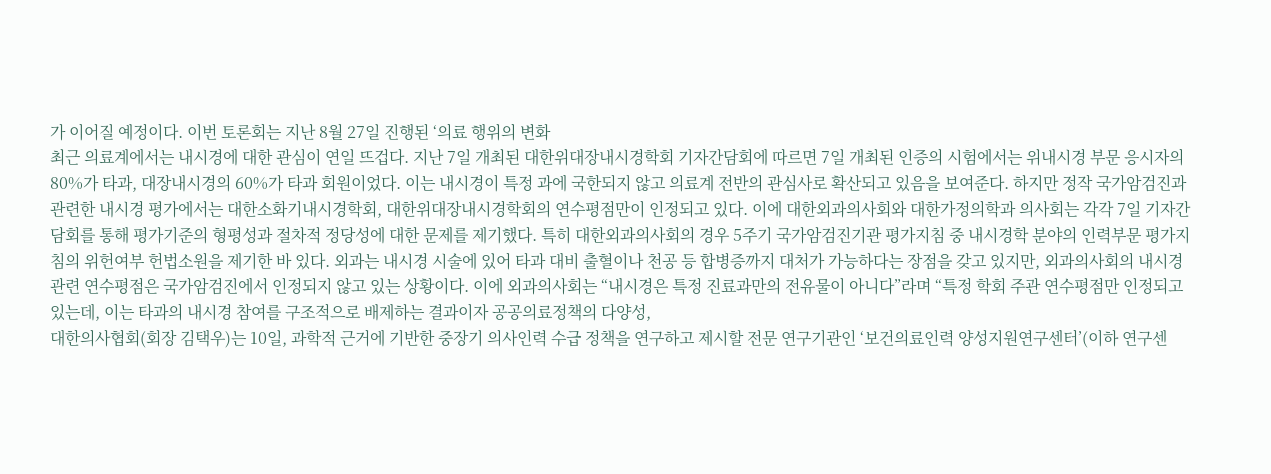가 이어질 예정이다. 이번 토론회는 지난 8월 27일 진행된 ‘의료 행위의 변화
최근 의료계에서는 내시경에 대한 관심이 연일 뜨겁다. 지난 7일 개최된 대한위대장내시경학회 기자간담회에 따르면 7일 개최된 인증의 시험에서는 위내시경 부문 응시자의 80%가 타과, 대장내시경의 60%가 타과 회원이었다. 이는 내시경이 특정 과에 국한되지 않고 의료계 전반의 관심사로 확산되고 있음을 보여준다. 하지만 정작 국가암검진과 관련한 내시경 평가에서는 대한소화기내시경학회, 대한위대장내시경학회의 연수평점만이 인정되고 있다. 이에 대한외과의사회와 대한가정의학과 의사회는 각각 7일 기자간담회를 통해 평가기준의 형평성과 절차적 정당성에 대한 문제를 제기했다. 특히 대한외과의사회의 경우 5주기 국가암검진기관 평가지침 중 내시경학 분야의 인력부문 평가지침의 위헌여부 헌법소원을 제기한 바 있다. 외과는 내시경 시술에 있어 타과 대비 출혈이나 천공 등 합병증까지 대처가 가능하다는 장점을 갖고 있지만, 외과의사회의 내시경 관련 연수평점은 국가암검진에서 인정되지 않고 있는 상황이다. 이에 외과의사회는 “내시경은 특정 진료과만의 전유물이 아니다”라며 “특정 학회 주관 연수평점만 인정되고 있는데, 이는 타과의 내시경 참여를 구조적으로 배제하는 결과이자 공공의료정책의 다양성,
대한의사협회(회장 김택우)는 10일, 과학적 근거에 기반한 중장기 의사인력 수급 정책을 연구하고 제시할 전문 연구기관인 ‘보건의료인력 양성지원연구센터’(이하 연구센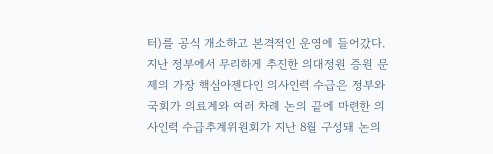터)를 공식 개소하고 본격적인 운영에 들어갔다. 지난 정부에서 무리하게 추진한 의대정원 증원 문제의 가장 핵심아젠다인 의사인력 수급은 정부와 국회가 의료계와 여러 차례 논의 끝에 마련한 의사인력 수급추계위원회가 지난 8월 구성돼 논의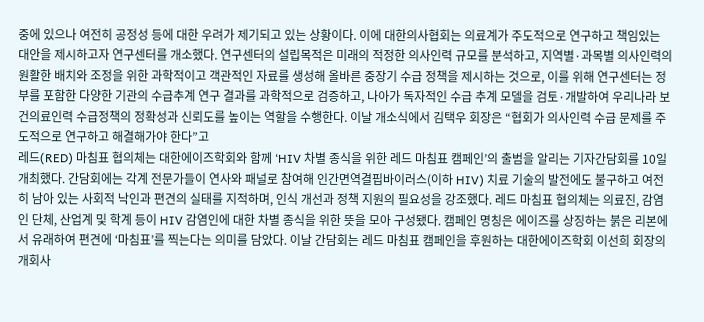중에 있으나 여전히 공정성 등에 대한 우려가 제기되고 있는 상황이다. 이에 대한의사협회는 의료계가 주도적으로 연구하고 책임있는 대안을 제시하고자 연구센터를 개소했다. 연구센터의 설립목적은 미래의 적정한 의사인력 규모를 분석하고, 지역별·과목별 의사인력의 원활한 배치와 조정을 위한 과학적이고 객관적인 자료를 생성해 올바른 중장기 수급 정책을 제시하는 것으로, 이를 위해 연구센터는 정부를 포함한 다양한 기관의 수급추계 연구 결과를 과학적으로 검증하고, 나아가 독자적인 수급 추계 모델을 검토·개발하여 우리나라 보건의료인력 수급정책의 정확성과 신뢰도를 높이는 역할을 수행한다. 이날 개소식에서 김택우 회장은 “협회가 의사인력 수급 문제를 주도적으로 연구하고 해결해가야 한다”고
레드(RED) 마침표 협의체는 대한에이즈학회와 함께 ‘HIV 차별 종식을 위한 레드 마침표 캠페인’의 출범을 알리는 기자간담회를 10일 개최했다. 간담회에는 각계 전문가들이 연사와 패널로 참여해 인간면역결핍바이러스(이하 HIV) 치료 기술의 발전에도 불구하고 여전히 남아 있는 사회적 낙인과 편견의 실태를 지적하며, 인식 개선과 정책 지원의 필요성을 강조했다. 레드 마침표 협의체는 의료진, 감염인 단체, 산업계 및 학계 등이 HIV 감염인에 대한 차별 종식을 위한 뜻을 모아 구성됐다. 캠페인 명칭은 에이즈를 상징하는 붉은 리본에서 유래하여 편견에 ‘마침표’를 찍는다는 의미를 담았다. 이날 간담회는 레드 마침표 캠페인을 후원하는 대한에이즈학회 이선희 회장의 개회사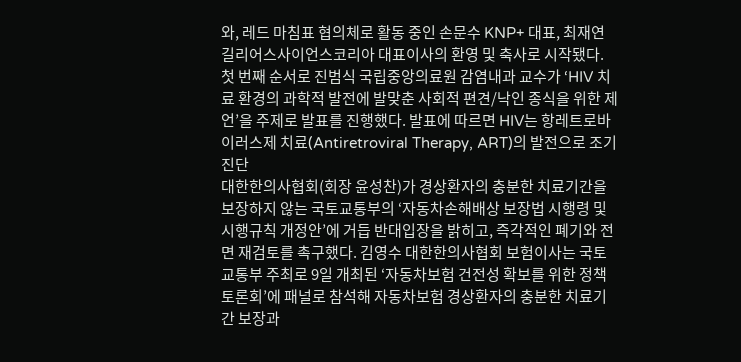와, 레드 마침표 협의체로 활동 중인 손문수 KNP+ 대표, 최재연 길리어스사이언스코리아 대표이사의 환영 및 축사로 시작됐다. 첫 번째 순서로 진범식 국립중앙의료원 감염내과 교수가 ‘HIV 치료 환경의 과학적 발전에 발맞춘 사회적 편견/낙인 종식을 위한 제언’을 주제로 발표를 진행했다. 발표에 따르면 HIV는 항레트로바이러스제 치료(Antiretroviral Therapy, ART)의 발전으로 조기 진단
대한한의사협회(회장 윤성찬)가 경상환자의 충분한 치료기간을 보장하지 않는 국토교통부의 ‘자동차손해배상 보장법 시행령 및 시행규칙 개정안’에 거듭 반대입장을 밝히고, 즉각적인 폐기와 전면 재검토를 촉구했다. 김영수 대한한의사협회 보험이사는 국토교통부 주최로 9일 개최된 ‘자동차보험 건전성 확보를 위한 정책토론회’에 패널로 참석해 자동차보험 경상환자의 충분한 치료기간 보장과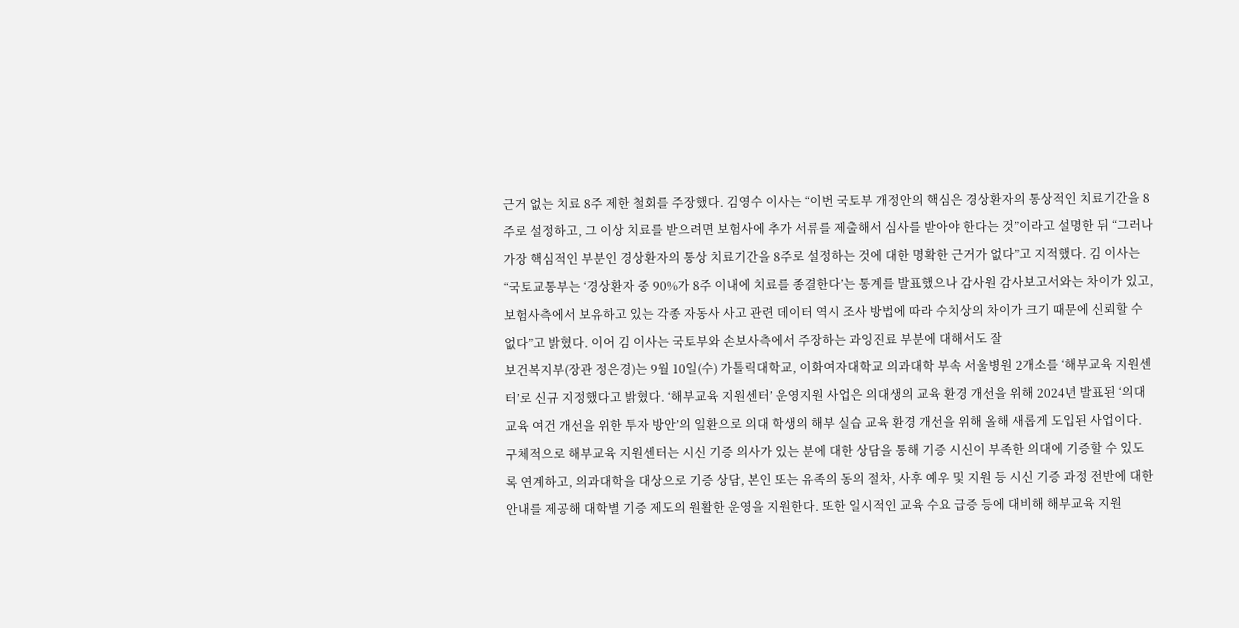근거 없는 치료 8주 제한 철회를 주장했다. 김영수 이사는 “이번 국토부 개정안의 핵심은 경상환자의 통상적인 치료기간을 8주로 설정하고, 그 이상 치료를 받으려면 보험사에 추가 서류를 제출해서 심사를 받아야 한다는 것”이라고 설명한 뒤 “그러나 가장 핵심적인 부분인 경상환자의 통상 치료기간을 8주로 설정하는 것에 대한 명확한 근거가 없다”고 지적했다. 김 이사는 “국토교통부는 ‘경상환자 중 90%가 8주 이내에 치료를 종결한다’는 통계를 발표했으나 감사원 감사보고서와는 차이가 있고, 보험사측에서 보유하고 있는 각종 자동사 사고 관련 데이터 역시 조사 방법에 따라 수치상의 차이가 크기 때문에 신뢰할 수 없다”고 밝혔다. 이어 김 이사는 국토부와 손보사측에서 주장하는 과잉진료 부분에 대해서도 잘
보건복지부(장관 정은경)는 9월 10일(수) 가톨릭대학교, 이화여자대학교 의과대학 부속 서울병원 2개소를 ‘해부교육 지원센터’로 신규 지정했다고 밝혔다. ‘해부교육 지원센터’ 운영지원 사업은 의대생의 교육 환경 개선을 위해 2024년 발표된 ‘의대교육 여건 개선을 위한 투자 방안’의 일환으로 의대 학생의 해부 실습 교육 환경 개선을 위해 올해 새롭게 도입된 사업이다. 구체적으로 해부교육 지원센터는 시신 기증 의사가 있는 분에 대한 상담을 통해 기증 시신이 부족한 의대에 기증할 수 있도록 연계하고, 의과대학을 대상으로 기증 상담, 본인 또는 유족의 동의 절차, 사후 예우 및 지원 등 시신 기증 과정 전반에 대한 안내를 제공해 대학별 기증 제도의 원활한 운영을 지원한다. 또한 일시적인 교육 수요 급증 등에 대비해 해부교육 지원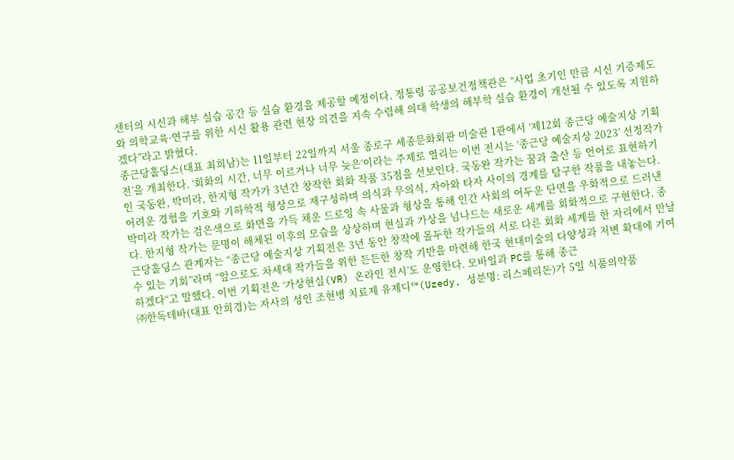센터의 시신과 해부 실습 공간 등 실습 환경을 제공할 예정이다. 정통령 공공보건정책관은 “사업 초기인 만큼 시신 기증제도와 의학교육·연구를 위한 시신 활용 관련 현장 의견을 지속 수렴해 의대 학생의 해부학 실습 환경이 개선될 수 있도록 지원하겠다”라고 밝혔다.
종근당홀딩스(대표 최희남)는 11일부터 22일까지 서울 종로구 세종문화회관 미술관 1관에서 ‘제12회 종근당 예술지상 기획전’을 개최한다. ‘회화의 시간, 너무 이르거나 너무 늦은‘이라는 주제로 열리는 이번 전시는 ‘종근당 예술지상 2023’ 선정작가인 국동완, 박미라, 한지형 작가가 3년간 창작한 회화 작품 35점을 선보인다. 국동완 작가는 꿈과 출산 등 언어로 표현하기 어려운 경험을 기호와 기하학적 형상으로 재구성하며 의식과 무의식, 자아와 타자 사이의 경계를 탐구한 작품을 내놓는다. 박미라 작가는 검은색으로 화면을 가득 채운 드로잉 속 사물과 형상을 통해 인간 사회의 어두운 단면을 우화적으로 드러낸다. 한지형 작가는 문명이 해체된 이후의 모습을 상상하며 현실과 가상을 넘나드는 새로운 세계를 회화적으로 구현한다. 종근당홀딩스 관계자는 “종근당 예술지상 기획전은 3년 동안 창작에 몰두한 작가들의 서로 다른 회화 세계를 한 자리에서 만날 수 있는 기회”라며 “앞으로도 차세대 작가들을 위한 든든한 창작 기반을 마련해 한국 현대미술의 다양성과 저변 확대에 기여하겠다“고 말했다. 이번 기획전은 ‘가상현실(VR) 온라인 전시’도 운영한다. 모바일과 PC를 통해 종근
㈜한독테바(대표 안희경)는 자사의 성인 조현병 치료제 유제디™(Uzedy, 성분명: 리스페리돈)가 5일 식품의약품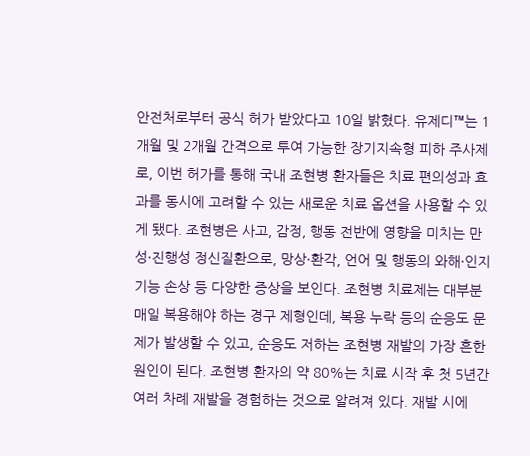안전처로부터 공식 허가 받았다고 10일 밝혔다. 유제디™는 1개월 및 2개월 간격으로 투여 가능한 장기지속형 피하 주사제로, 이번 허가를 통해 국내 조현병 환자들은 치료 편의성과 효과를 동시에 고려할 수 있는 새로운 치료 옵션을 사용할 수 있게 됐다. 조현병은 사고, 감정, 행동 전반에 영향을 미치는 만성·진행성 정신질환으로, 망상·환각, 언어 및 행동의 와해·인지기능 손상 등 다양한 증상을 보인다. 조현병 치료제는 대부분 매일 복용해야 하는 경구 제형인데, 복용 누락 등의 순응도 문제가 발생할 수 있고, 순응도 저하는 조현병 재발의 가장 흔한 원인이 된다. 조현병 환자의 약 80%는 치료 시작 후 첫 5년간 여러 차례 재발을 경험하는 것으로 알려져 있다. 재발 시에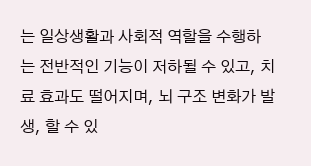는 일상생활과 사회적 역할을 수행하는 전반적인 기능이 저하될 수 있고, 치료 효과도 떨어지며, 뇌 구조 변화가 발생, 할 수 있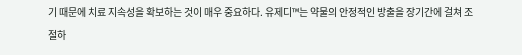기 때문에 치료 지속성을 확보하는 것이 매우 중요하다. 유제디™는 약물의 안정적인 방출을 장기간에 걸쳐 조절하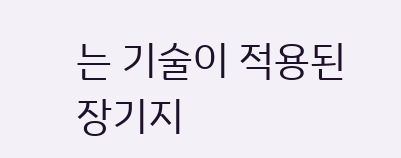는 기술이 적용된 장기지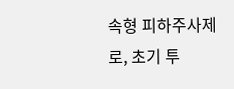속형 피하주사제로, 초기 투